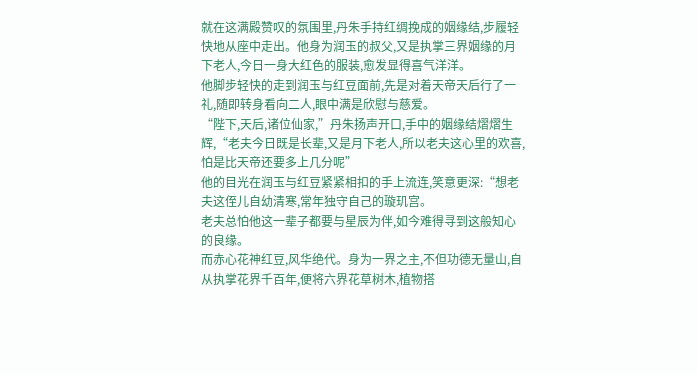就在这满殿赞叹的氛围里,丹朱手持红绸挽成的姻缘结,步履轻快地从座中走出。他身为润玉的叔父,又是执掌三界姻缘的月下老人,今日一身大红色的服装,愈发显得喜气洋洋。
他脚步轻快的走到润玉与红豆面前,先是对着天帝天后行了一礼,随即转身看向二人,眼中满是欣慰与慈爱。
“陛下,天后,诸位仙家,”丹朱扬声开口,手中的姻缘结熠熠生辉,“老夫今日既是长辈,又是月下老人,所以老夫这心里的欢喜,怕是比天帝还要多上几分呢”
他的目光在润玉与红豆紧紧相扣的手上流连,笑意更深:“想老夫这侄儿自幼清寒,常年独守自己的璇玑宫。
老夫总怕他这一辈子都要与星辰为伴,如今难得寻到这般知心的良缘。
而赤心花神红豆,风华绝代。身为一界之主,不但功德无量山,自从执掌花界千百年,便将六界花草树木,植物搭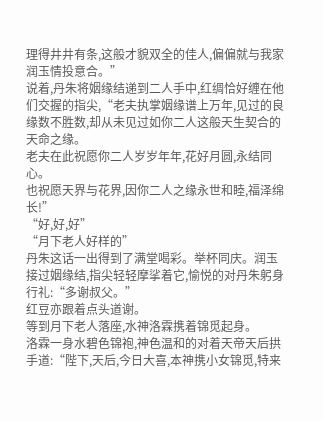理得井井有条,这般才貌双全的佳人,偏偏就与我家润玉情投意合。”
说着,丹朱将姻缘结递到二人手中,红绸恰好缠在他们交握的指尖,“老夫执掌姻缘谱上万年,见过的良缘数不胜数,却从未见过如你二人这般天生契合的天命之缘。
老夫在此祝愿你二人岁岁年年,花好月圆,永结同心。
也祝愿天界与花界,因你二人之缘永世和睦,福泽绵长!”
“好,好,好”
“月下老人好样的”
丹朱这话一出得到了满堂喝彩。举杯同庆。润玉接过姻缘结,指尖轻轻摩挲着它,愉悦的对丹朱躬身行礼:“多谢叔父。”
红豆亦跟着点头道谢。
等到月下老人落座,水神洛霖携着锦觅起身。
洛霖一身水碧色锦袍,神色温和的对着天帝天后拱手道:“陛下,天后,今日大喜,本神携小女锦觅,特来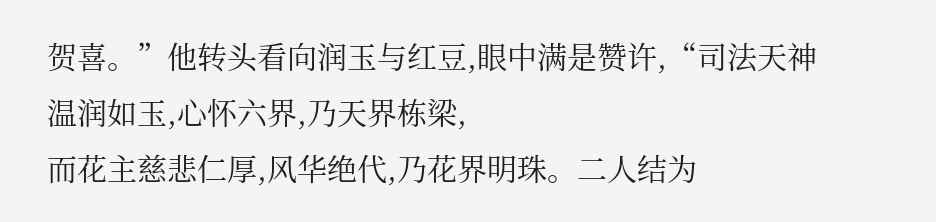贺喜。”他转头看向润玉与红豆,眼中满是赞许,“司法天神温润如玉,心怀六界,乃天界栋梁,
而花主慈悲仁厚,风华绝代,乃花界明珠。二人结为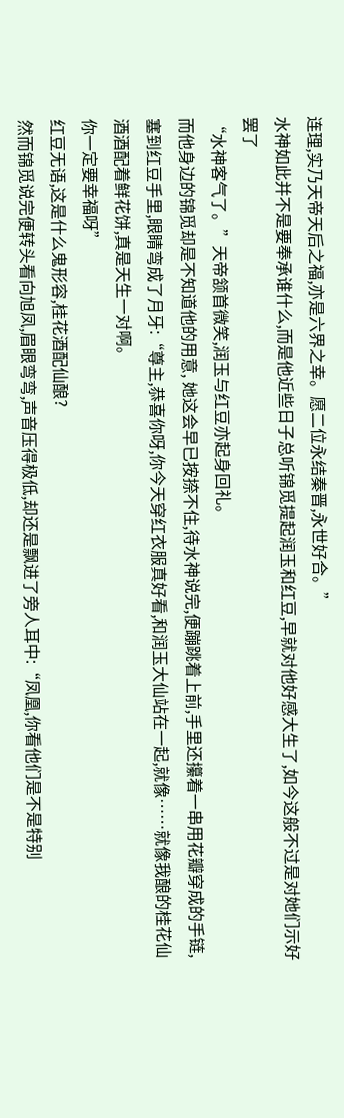连理,实乃天帝天后之福,亦是六界之幸。愿二位永结秦晋,永世好合。”
水神如此并不是要奉承谁什么,而是他近些日子总听锦觅提起润玉和红豆,早就对他好感大生了,如今这般不过是对她们示好罢了
“水神客气了。”天帝颔首微笑,润玉与红豆亦起身回礼。
而他身边的锦觅却是不知道他的用意, 她这会早已按捺不住,待水神说完,便蹦跳着上前,手里还攥着一串用花瓣穿成的手链,塞到红豆手里,眼睛弯成了月牙:“尊主,恭喜你呀,你今天穿红衣服真好看,和润玉大仙站在一起,就像……就像我酿的桂花仙酒酒配着鲜花饼,真是天生一对啊。
你一定要幸福呀”
红豆无语,这是什么鬼形容,桂花酒配仙酿?
然而锦觅说完便转头看向旭凤,眉眼弯弯,声音压得极低,却还是飘进了旁人耳中:“凤凰,你看他们是不是特别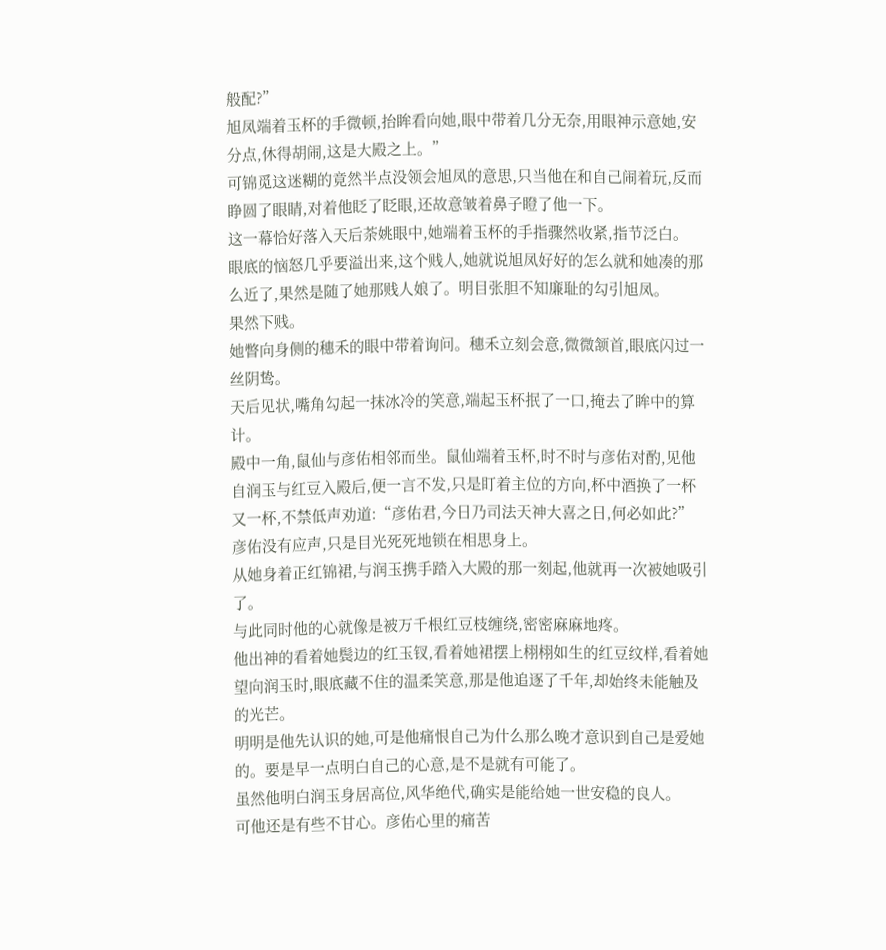般配?”
旭凤端着玉杯的手微顿,抬眸看向她,眼中带着几分无奈,用眼神示意她,安分点,休得胡闹,这是大殿之上。”
可锦觅这迷糊的竟然半点没领会旭凤的意思,只当他在和自己闹着玩,反而睁圆了眼睛,对着他眨了眨眼,还故意皱着鼻子瞪了他一下。
这一幕恰好落入天后荼姚眼中,她端着玉杯的手指骤然收紧,指节泛白。
眼底的恼怒几乎要溢出来,这个贱人,她就说旭凤好好的怎么就和她凑的那么近了,果然是随了她那贱人娘了。明目张胆不知廉耻的勾引旭凤。
果然下贱。
她瞥向身侧的穗禾的眼中带着询问。穗禾立刻会意,微微颔首,眼底闪过一丝阴鸷。
天后见状,嘴角勾起一抹冰冷的笑意,端起玉杯抿了一口,掩去了眸中的算计。
殿中一角,鼠仙与彦佑相邻而坐。鼠仙端着玉杯,时不时与彦佑对酌,见他自润玉与红豆入殿后,便一言不发,只是盯着主位的方向,杯中酒换了一杯又一杯,不禁低声劝道:“彦佑君,今日乃司法天神大喜之日,何必如此?”
彦佑没有应声,只是目光死死地锁在相思身上。
从她身着正红锦裙,与润玉携手踏入大殿的那一刻起,他就再一次被她吸引了。
与此同时他的心就像是被万千根红豆枝缠绕,密密麻麻地疼。
他出神的看着她鬓边的红玉钗,看着她裙摆上栩栩如生的红豆纹样,看着她望向润玉时,眼底藏不住的温柔笑意,那是他追逐了千年,却始终未能触及的光芒。
明明是他先认识的她,可是他痛恨自己为什么那么晚才意识到自己是爱她的。要是早一点明白自己的心意,是不是就有可能了。
虽然他明白润玉身居高位,风华绝代,确实是能给她一世安稳的良人。
可他还是有些不甘心。彦佑心里的痛苦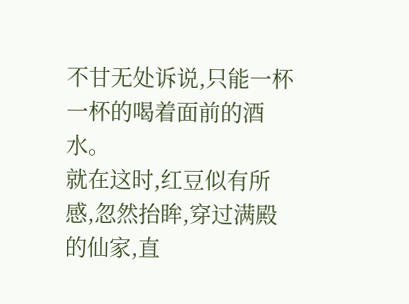不甘无处诉说,只能一杯一杯的喝着面前的酒水。
就在这时,红豆似有所感,忽然抬眸,穿过满殿的仙家,直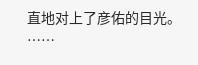直地对上了彦佑的目光。
……